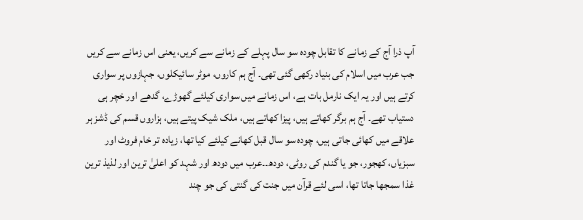آپ ذرا آج کے زمانے کا تقابل چودہ سو سال پہلے کے زمانے سے کریں، یعنی اس زمانے سے کریں جب عرب میں اسلام کی بنیاد رکھی گئی تھی۔ آج ہم کاروں، موٹر سائیکلوں، جہازوں پر سواری کرتے ہیں اور یہ ایک نارمل بات ہے، اس زمانے میں سواری کیلئے گھوڑے، گدھے اور خچر ہی دستیاب تھے۔ آج ہم برگر کھاتے ہیں، پیزا کھاتے ہیں، ملک شیک پیتے ہیں، ہزاروں قسم کی ڈشز ہر علاقے میں کھائی جاتی ہیں، چودہ سو سال قبل کھانے کیلئے کیا تھا، زیادہ تر خام فروٹ اور سبزیاں، کھجور، جو یا گندم کی روٹی، دودھ۔۔عرب میں دودھ اور شہد کو اعلیٰ ترین اور لذیذ ترین غذا سمجھا جاتا تھا، اسی لئے قرآن میں جنت کی گنتی کی جو چند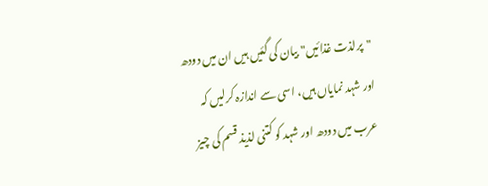"پرلذت غذائیں" بیان کی گئیں ہیں ان میں دودھ اور شہد نمایاں ہیں، اسی سے اندازہ کرلیں کہ عرب میں دودھ اور شہد کو کتنی لذیذ قسم کی چیز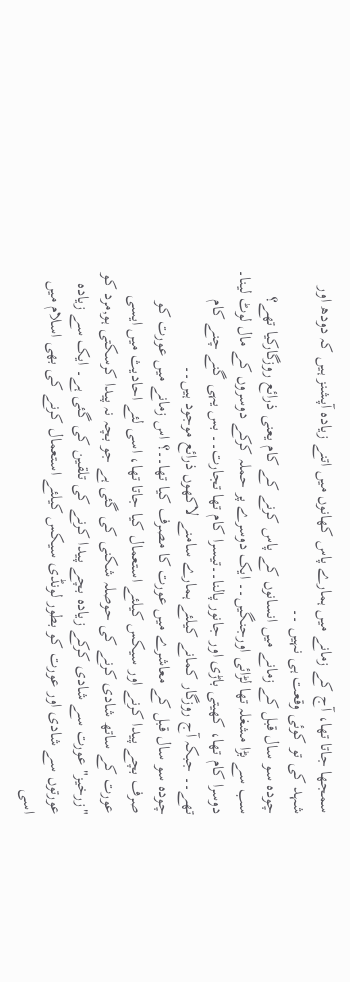سمجھا جاتا تھا، آج کے زمانے میں ہمارے پاس کھانوں میں اتنے زیادہ آپشنز ہیں کہ دودھ اور شہد کی تو کوئی وقعت ہی نہیں ۔۔
چودہ سو سال قبل کے زمانے میں انسانوں کے پاس کرنے کے کام یعنی ذرائع روزگارکیا تھے؟ سب سے بڑا مشغلہ تھا لڑائی اورجنگیں۔۔ ایک دوسرے پر حملہ کرکے دوسروں کے مال لوٹ لینا۔ دوسرا کام تھا، کھیتی باڑی اور جانور پالنا۔۔تیسرا کام تھا تجارت۔۔ بس یہی گنے چنے کام تھے۔۔ جبکہ آج روزگار کمانے کیلئے ہمارے سامنے لاکھوں ذرائع موجود ہیں۔۔
چودہ سو سال قبل کے معاشرے میں عورت کا مصرف کیا تھا۔۔؟ اس زمانے میں عورت کو صرف بچے پیدا کرنے اور سیکس کیلئے استعمال کیا جاتا تھا، اسی لئے احادیث میں ایسی عورت کے ساتھ شادی کرنے کی حوصلہ شکنی کی گئی ہے جو بچہ نہ پیدا کرسکتی ہو,مرد کو "زرخیز" عورت سے شادی کرکے زیادہ بچے پیدا کرنے کی تلقین کی گئی ہے۔ ایک سے زیادہ عورتوں سے شادی اور عورت کو بطور لونڈی سیکس کیلئے استعمال کرنے کی بھی اسلام میں اسی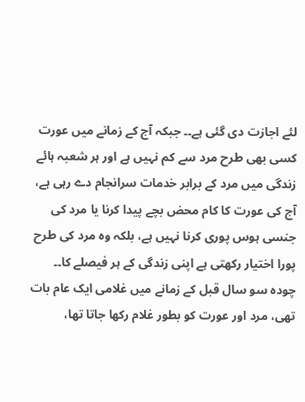لئے اجازت دی گئی ہے۔۔ جبکہ آج کے زمانے میں عورت کسی بھی طرح مرد سے کم نہیں ہے اور ہر شعبہ ہائے زندگی میں مرد کے برابر خدمات سرانجام دے رہی ہے، آج کی عورت کا کام محض بچے پیدا کرنا یا مرد کی جنسی ہوس پوری کرنا نہیں ہے، بلکہ وہ مرد کی طرح پورا اختیار رکھتی ہے اپنی زندگی کے ہر فیصلے کا۔۔
چودہ سو سال قبل کے زمانے میں غلامی ایک عام بات تھی، مرد اور عورت کو بطور غلام رکھا جاتا تھا،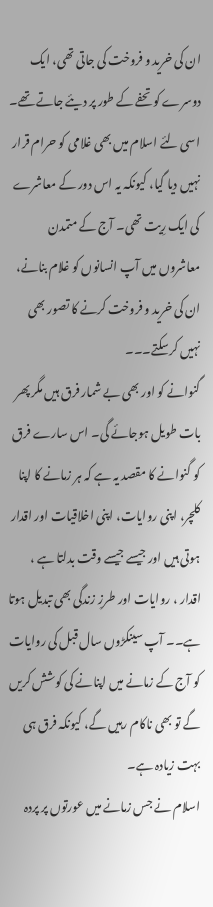ان کی خرید و فروخت کی جاتی تھی، ایک دوسرے کو تحفے کے طور پر دیئے جاتے تھے۔ اسی لئے اسلام میں بھی غلامی کو حرام قرار نہیں دیا گیا، کیونکہ یہ اس دور کے معاشرے کی ایک رِیت تھی۔ آج کے متمدن معاشروں میں آپ انسانوں کو غلام بنانے، ان کی خرید و فروخت کرنے کا تصور بھی نہیں کرسکتے۔۔۔
گنوانے کو اور بھی بے شمار فرق ہیں مگر پھر بات طویل ہوجائے گی۔ اس سارے فرق کو گنوانے کا مقصد یہ ہے کہ ہر زمانے کا اپنا کلچر، اپنی روایات، اپنی اخلاقیات اور اقدار ہوتی ہیں اور جیسے جیسے وقت بدلتا ہے ، اقدار ، روایات اور طرزِ زندگی بھی تبدیل ہوتا ہے۔۔ آپ سینکڑوں سال قبل کی روایات کو آج کے زمانے میں اپنانے کی کوشش کریں گے تو بھی ناکام رہیں گے، کیونکہ فرق ہی بہت زیادہ ہے۔
اسلام نے جس زمانے میں عورتوں پر پردہ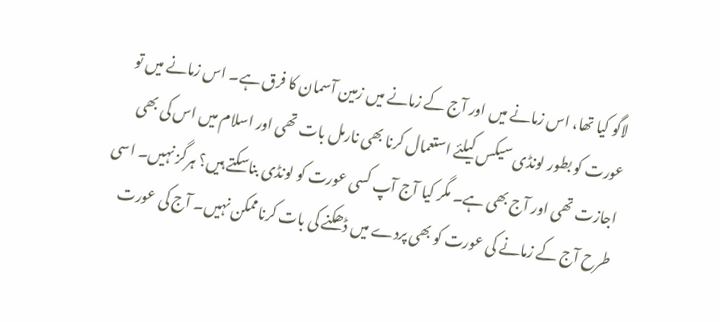لاگو کیا تھا، اس زمانے میں اور آج کے زمانے میں زمین آسمان کا فرق ہے۔ اس زمانے میں تو عورت کو بطور لونڈی سیکس کیلئے استعمال کرنا بھی نارمل بات تھی اور اسلام میں اس کی بھی اجازت تھی اور آج بھی ہے۔ مگر کیا آج آپ کسی عورت کو لونڈی بناسکتے ہیں؟ ہرگز نہیں۔ اسی طرح آج کے زمانے کی عورت کو بھی پردے میں ڈھکنے کی بات کرناممکن نہیں۔ آج کی عورت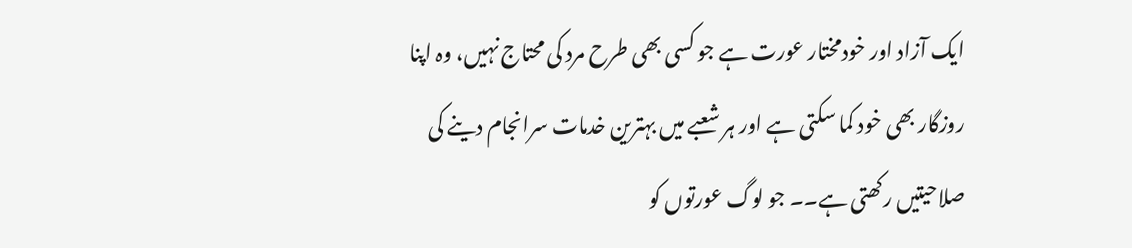ایک آزاد اور خودمختار عورت ہے جو کسی بھی طرح مرد کی محتاج نہیں، وہ اپنا روزگار بھی خود کما سکتی ہے اور ہر شعبے میں بہترین خدمات سرانجام دینے کی صلاحیتیں رکھتی ہے۔۔ جو لوگ عورتوں کو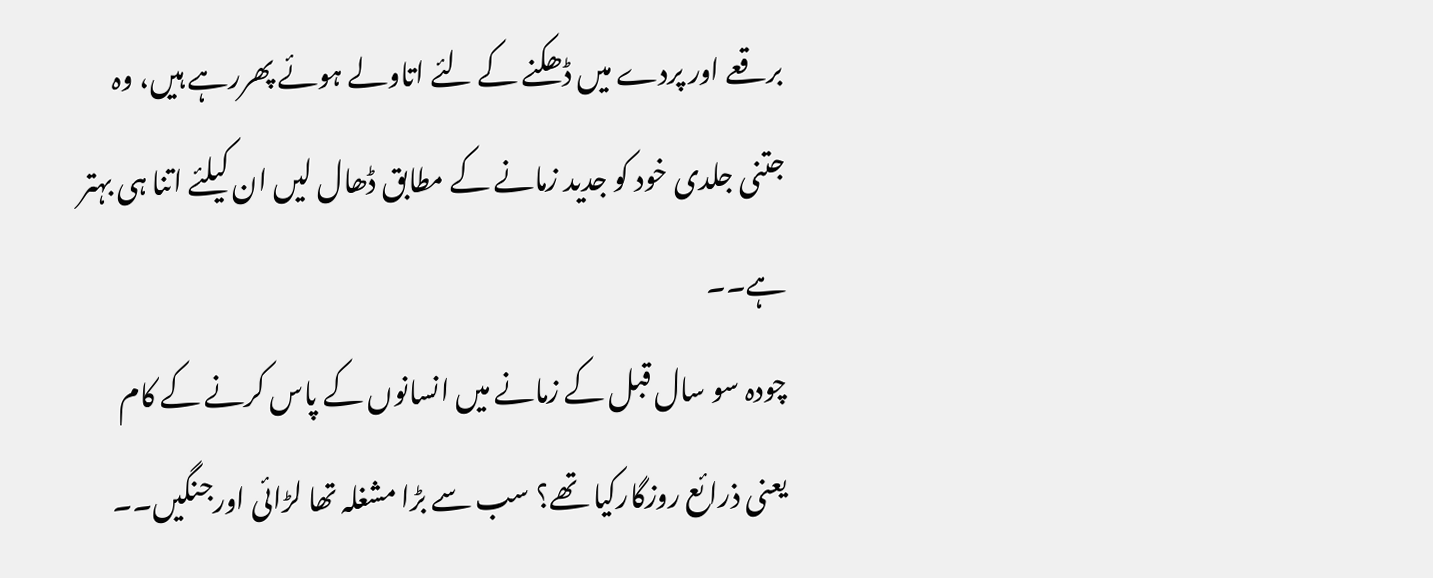برقعے اور پردے میں ڈھکنے کے لئے اتاولے ہوئے پھررہے ہیں، وہ جتنی جلدی خود کو جدید زمانے کے مطابق ڈھال لیں ان کیلئے اتنا ہی بہتر ہے۔۔
چودہ سو سال قبل کے زمانے میں انسانوں کے پاس کرنے کے کام یعنی ذرائع روزگارکیا تھے؟ سب سے بڑا مشغلہ تھا لڑائی اورجنگیں۔۔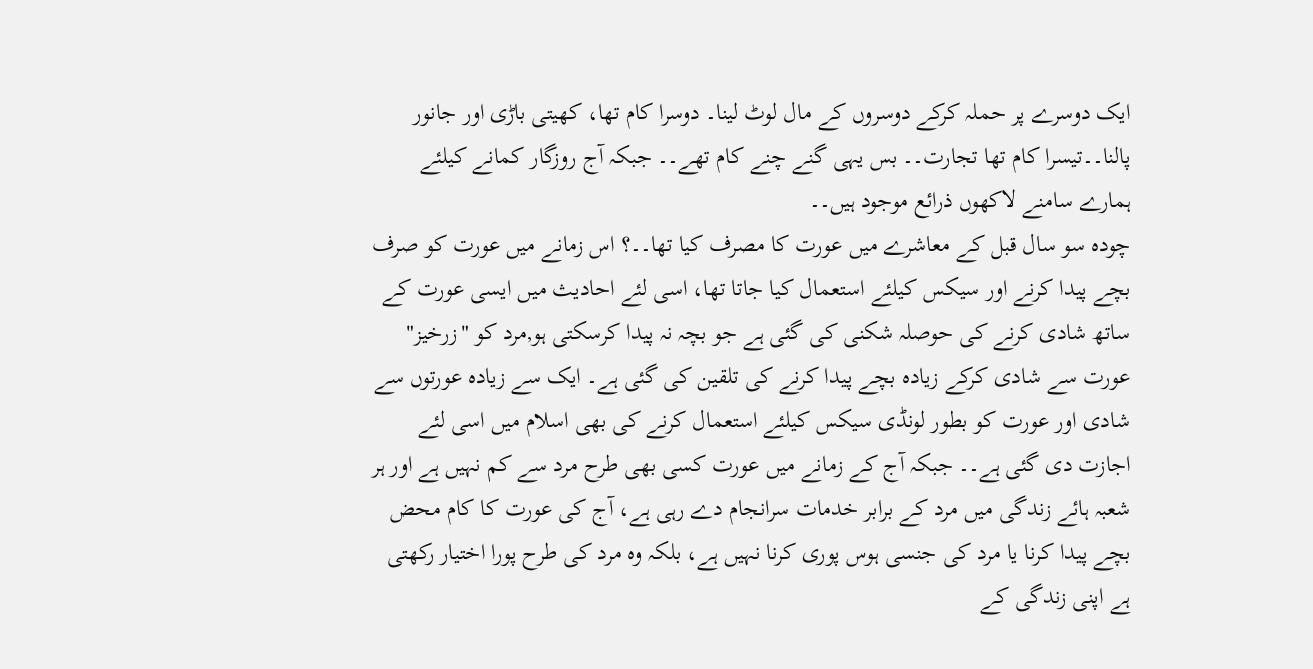ایک دوسرے پر حملہ کرکے دوسروں کے مال لوٹ لینا۔ دوسرا کام تھا، کھیتی باڑی اور جانور پالنا۔۔تیسرا کام تھا تجارت۔۔ بس یہی گنے چنے کام تھے۔۔ جبکہ آج روزگار کمانے کیلئے ہمارے سامنے لاکھوں ذرائع موجود ہیں۔۔
چودہ سو سال قبل کے معاشرے میں عورت کا مصرف کیا تھا۔۔؟ اس زمانے میں عورت کو صرف بچے پیدا کرنے اور سیکس کیلئے استعمال کیا جاتا تھا، اسی لئے احادیث میں ایسی عورت کے ساتھ شادی کرنے کی حوصلہ شکنی کی گئی ہے جو بچہ نہ پیدا کرسکتی ہو,مرد کو "زرخیز" عورت سے شادی کرکے زیادہ بچے پیدا کرنے کی تلقین کی گئی ہے۔ ایک سے زیادہ عورتوں سے شادی اور عورت کو بطور لونڈی سیکس کیلئے استعمال کرنے کی بھی اسلام میں اسی لئے اجازت دی گئی ہے۔۔ جبکہ آج کے زمانے میں عورت کسی بھی طرح مرد سے کم نہیں ہے اور ہر شعبہ ہائے زندگی میں مرد کے برابر خدمات سرانجام دے رہی ہے، آج کی عورت کا کام محض بچے پیدا کرنا یا مرد کی جنسی ہوس پوری کرنا نہیں ہے، بلکہ وہ مرد کی طرح پورا اختیار رکھتی ہے اپنی زندگی کے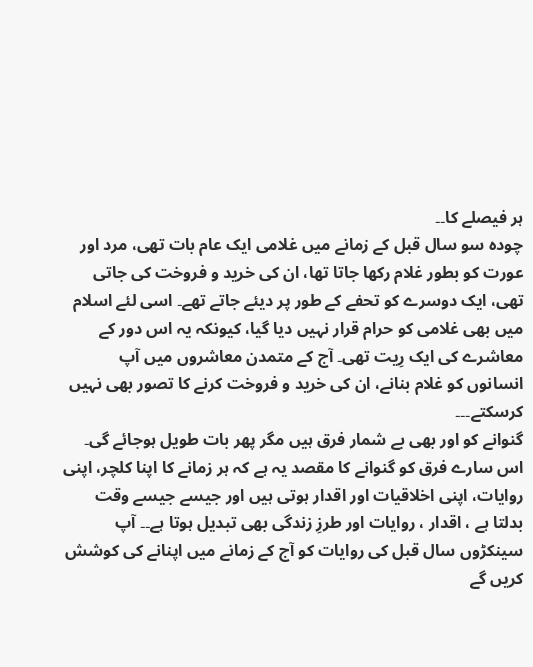ہر فیصلے کا۔۔
چودہ سو سال قبل کے زمانے میں غلامی ایک عام بات تھی، مرد اور عورت کو بطور غلام رکھا جاتا تھا، ان کی خرید و فروخت کی جاتی تھی، ایک دوسرے کو تحفے کے طور پر دیئے جاتے تھے۔ اسی لئے اسلام میں بھی غلامی کو حرام قرار نہیں دیا گیا، کیونکہ یہ اس دور کے معاشرے کی ایک رِیت تھی۔ آج کے متمدن معاشروں میں آپ انسانوں کو غلام بنانے، ان کی خرید و فروخت کرنے کا تصور بھی نہیں کرسکتے۔۔۔
گنوانے کو اور بھی بے شمار فرق ہیں مگر پھر بات طویل ہوجائے گی۔ اس سارے فرق کو گنوانے کا مقصد یہ ہے کہ ہر زمانے کا اپنا کلچر، اپنی روایات، اپنی اخلاقیات اور اقدار ہوتی ہیں اور جیسے جیسے وقت بدلتا ہے ، اقدار ، روایات اور طرزِ زندگی بھی تبدیل ہوتا ہے۔۔ آپ سینکڑوں سال قبل کی روایات کو آج کے زمانے میں اپنانے کی کوشش کریں گے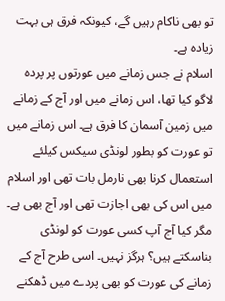تو بھی ناکام رہیں گے، کیونکہ فرق ہی بہت زیادہ ہے۔
اسلام نے جس زمانے میں عورتوں پر پردہ لاگو کیا تھا، اس زمانے میں اور آج کے زمانے میں زمین آسمان کا فرق ہے۔ اس زمانے میں تو عورت کو بطور لونڈی سیکس کیلئے استعمال کرنا بھی نارمل بات تھی اور اسلام میں اس کی بھی اجازت تھی اور آج بھی ہے۔ مگر کیا آج آپ کسی عورت کو لونڈی بناسکتے ہیں؟ ہرگز نہیں۔ اسی طرح آج کے زمانے کی عورت کو بھی پردے میں ڈھکنے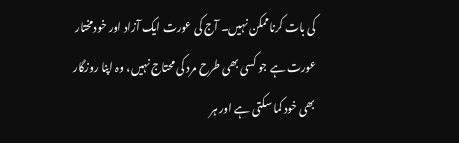کی بات کرناممکن نہیں۔ آج کی عورت ایک آزاد اور خودمختار عورت ہے جو کسی بھی طرح مرد کی محتاج نہیں، وہ اپنا روزگار بھی خود کما سکتی ہے اور ہر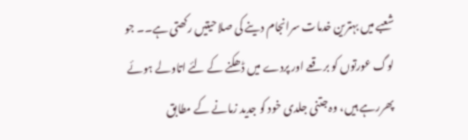شعبے میں بہترین خدمات سرانجام دینے کی صلاحیتیں رکھتی ہے۔۔ جو لوگ عورتوں کو برقعے اور پردے میں ڈھکنے کے لئے اتاولے ہوئے پھررہے ہیں، وہ جتنی جلدی خود کو جدید زمانے کے مطابق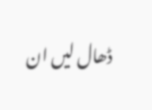ڈھال لیں ان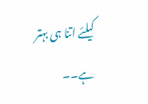کیلئے اتنا ہی بہتر ہے۔۔